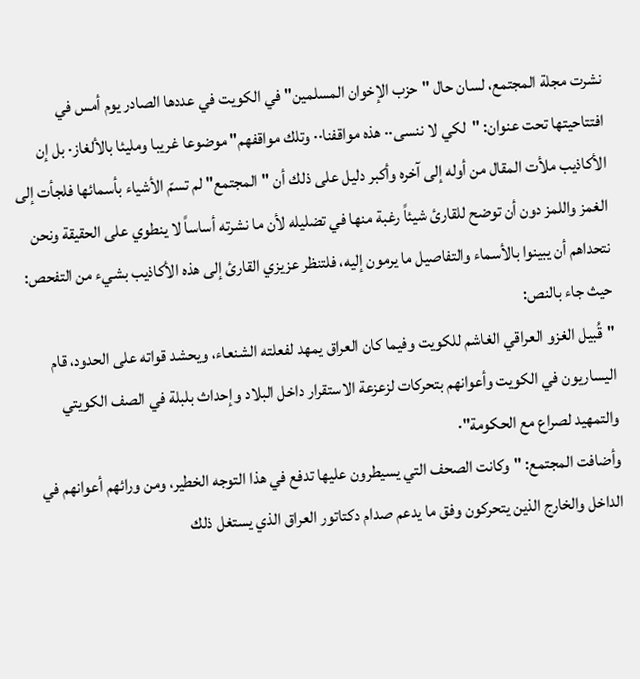نشرت مجلة المجتمع، لسان حال "حزب الإخوان المسلمين" في الكويت في عددها الصادر يوم أمس في افتتاحيتها تحت عنوان: "لكي لا ننسى·· هذه مواقفنا·· وتلك مواقفهم" موضوعا غريبا ومليئا بالألغاز· بل إن الأكاذيب ملأت المقال من أوله إلى آخره وأكبر دليل على ذلك أن "المجتمع" لم تسمّ الأشياء بأسمائها فلجأت إلى الغمز واللمز دون أن توضح للقارئ شيئاً رغبة منها في تضليله لأن ما نشرته أساساً لا ينطوي على الحقيقة ونحن نتحداهم أن يبينوا بالأسماء والتفاصيل ما يرمون إليه، فلتنظر عزيزي القارئ إلى هذه الأكاذيب بشيء من التفحص:
حيث جاء بالنص:
"قُبيل الغزو العراقي الغاشم للكويت وفيما كان العراق يمهد لفعلته الشنعاء، ويحشد قواته على الحدود، قام اليساريون في الكويت وأعوانهم بتحركات لزعزعة الاستقرار داخل البلاد وإحداث بلبلة في الصف الكويتي والتمهيد لصراع مع الحكومة"·
وأضافت المجتمع: "وكانت الصحف التي يسيطرون عليها تدفع في هذا التوجه الخطير، ومن ورائهم أعوانهم في الداخل والخارج الذين يتحركون وفق ما يدعم صدام دكتاتور العراق الذي يستغل ذلك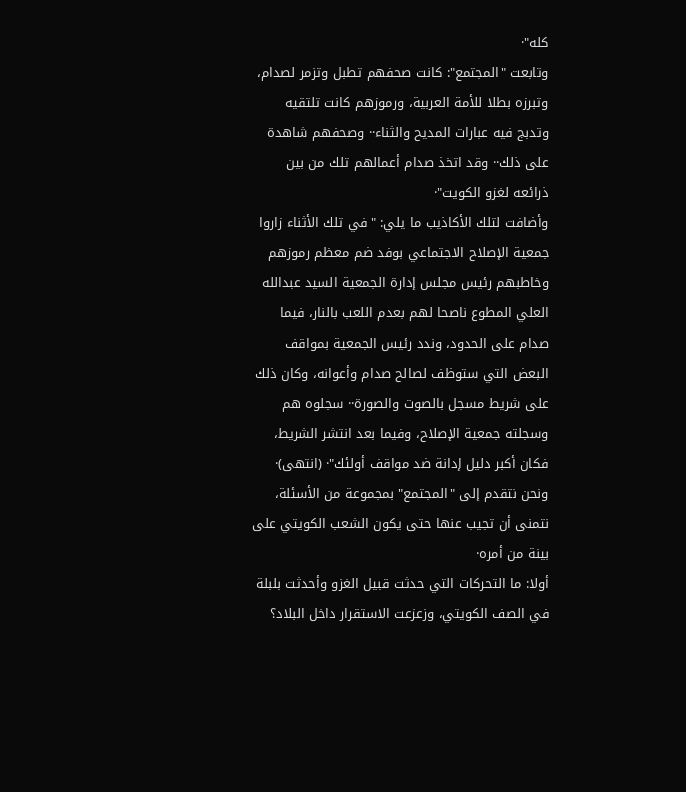كله"·
وتابعت "المجتمع": كانت صحفهم تطبل وتزمر لصدام، وتبرزه بطلا للأمة العربية، ورموزهم كانت تلتقيه وتدبج فيه عبارات المديح والثناء·· وصحفهم شاهدة على ذلك·· وقد اتخذ صدام أعمالهم تلك من بين ذرائعه لغزو الكويت"·
وأضافت لتلك الأكاذيب ما يلي: "في تلك الأثناء زاروا جمعية الإصلاح الاجتماعي بوفد ضم معظم رموزهم وخاطبهم رئيس مجلس إدارة الجمعية السيد عبدالله العلي المطوع ناصحا لهم بعدم اللعب بالنار، فيما صدام على الحدود، وندد رئيس الجمعية بمواقف البعض التي ستوظف لصالح صدام وأعوانه، وكان ذلك على شريط مسجل بالصوت والصورة·· سجلوه هم وسجلته جمعية الإصلاح، وفيما بعد انتشر الشريط، فكان أكبر دليل إدانة ضد مواقف أولئك"· (انتهى)·
ونحن نتقدم إلى "المجتمع" بمجموعة من الأسئلة، نتمنى أن تجيب عنها حتى يكون الشعب الكويتي على بينة من أمره·
أولا: ما التحركات التي حدثت قبيل الغزو وأحدثت بلبلة في الصف الكويتي، وزعزعت الاستقرار داخل البلاد؟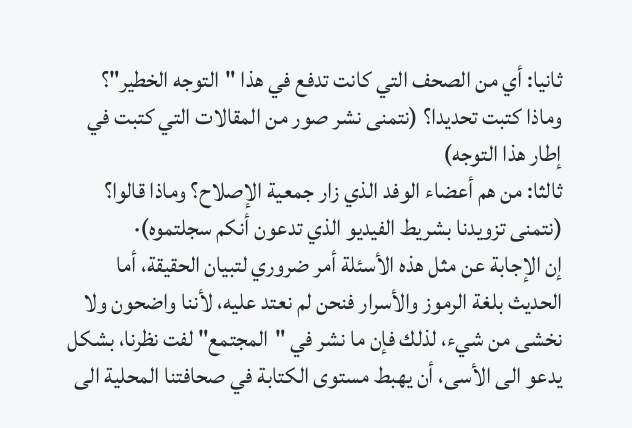ثانيا: أي من الصحف التي كانت تدفع في هذا "التوجه الخطير"؟ وماذا كتبت تحديدا؟ (نتمنى نشر صور من المقالات التي كتبت في إطار هذا التوجه)
ثالثا: من هم أعضاء الوفد الذي زار جمعية الإصلاح؟ وماذا قالوا؟ (نتمنى تزويدنا بشريط الفيديو الذي تدعون أنكم سجلتموه)·
إن الإجابة عن مثل هذه الأسئلة أمر ضروري لتبيان الحقيقة، أما الحديث بلغة الرموز والأسرار فنحن لم نعتد عليه، لأننا واضحون ولا نخشى من شيء، لذلك فإن ما نشر في "المجتمع" لفت نظرنا، بشكل يدعو الى الأسى، أن يهبط مستوى الكتابة في صحافتنا المحلية الى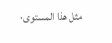مثل هذا المستوى·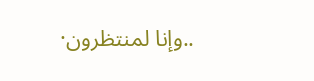..وإنا لمنتظرون·